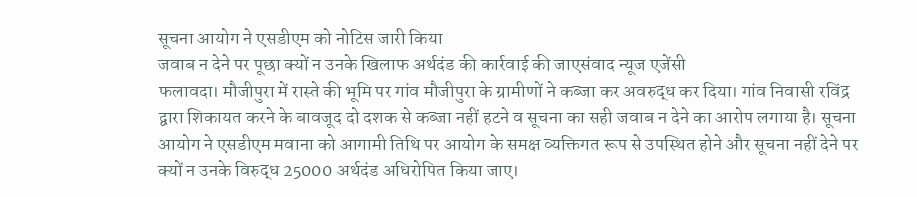सूचना आयोग ने एसडीएम को नोटिस जारी किया
जवाब न देने पर पूछा क्यों न उनके खिलाफ अर्थदंड की कार्रवाई की जाएसंवाद न्यूज एजेंसी
फलावदा। मौजीपुरा में रास्ते की भूमि पर गांव मौजीपुरा के ग्रामीणों ने कब्जा कर अवरुद्ध कर दिया। गांव निवासी रविंद्र द्वारा शिकायत करने के बावजूद दो दशक से कब्जा नहीं हटने व सूचना का सही जवाब न देने का आरोप लगाया है। सूचना आयोग ने एसडीएम मवाना को आगामी तिथि पर आयोग के समक्ष व्यक्तिगत रूप से उपस्थित होने और सूचना नहीं देने पर क्यों न उनके विरुद्ध 25000 अर्थदंड अधिरोपित किया जाए।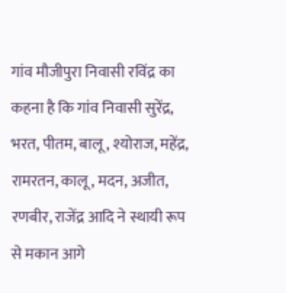गांव मौजीपुरा निवासी रविंद्र का कहना है कि गांव निवासी सुरेंद्र, भरत, पीतम, बालू, श्योराज, महेंद्र, रामरतन, कालू, मदन, अजीत, रणबीर, राजेंद्र आदि ने स्थायी रूप से मकान आगे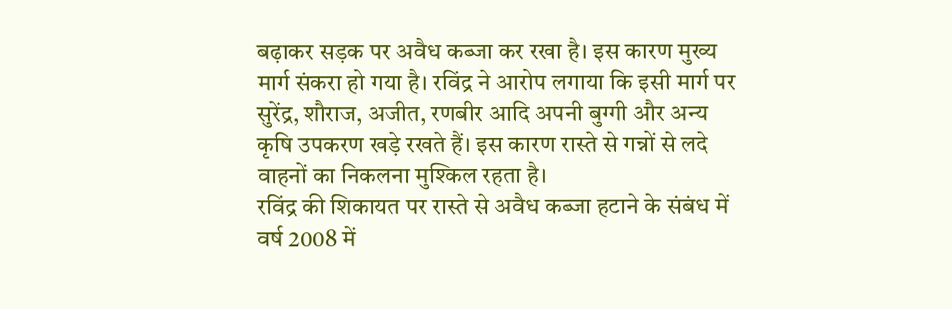बढ़ाकर सड़क पर अवैध कब्जा कर रखा है। इस कारण मुख्य मार्ग संकरा हो गया है। रविंद्र ने आरोप लगाया कि इसी मार्ग पर सुरेंद्र, शौराज, अजीत, रणबीर आदि अपनी बुग्गी और अन्य कृषि उपकरण खड़े रखते हैं। इस कारण रास्ते से गन्नों से लदे वाहनों का निकलना मुश्किल रहता है।
रविंद्र की शिकायत पर रास्ते से अवैध कब्जा हटाने के संबंध में वर्ष 2008 में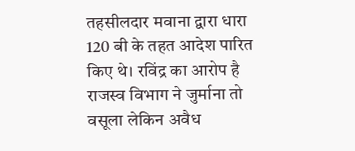तहसीलदार मवाना द्वारा धारा 120 बी के तहत आदेश पारित किए थे। रविंद्र का आरोप है राजस्व विभाग ने जुर्माना तो वसूला लेकिन अवैध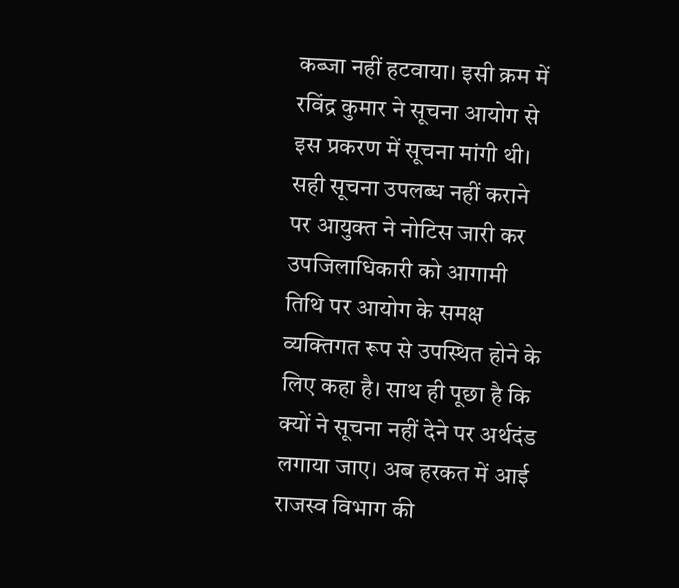कब्जा नहीं हटवाया। इसी क्रम में रविंद्र कुमार ने सूचना आयोग से इस प्रकरण में सूचना मांगी थी। सही सूचना उपलब्ध नहीं कराने पर आयुक्त ने नोटिस जारी कर उपजिलाधिकारी को आगामी तिथि पर आयोग के समक्ष व्यक्तिगत रूप से उपस्थित होने के लिए कहा है। साथ ही पूछा है कि क्यों ने सूचना नहीं देने पर अर्थदंड लगाया जाए। अब हरकत में आई राजस्व विभाग की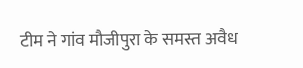टीम ने गांव मौजीपुरा के समस्त अवैध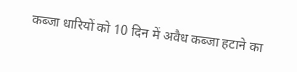कब्जा धारियों को 10 दिन में अवैध कब्जा हटाने का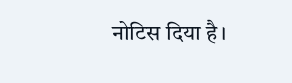नोटिस दिया है।